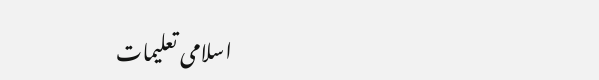اسلامی تعلیمات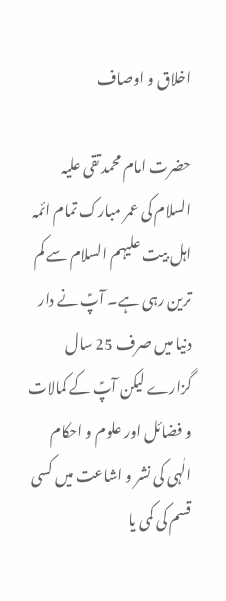اخلاق و اوصاف

حضرت امام محمد تقی علیہ السلام کی عمر مبارک تمام ائمہ اہل بیت علیہم السلام سے کم ترین رہی ہے۔ آپؑ نے دار دنیا میں صرف 25 سال گزارے لیکن آپؑ کے کمالات و فضائل اور علوم و احکام الٰہی کی نشر و اشاعت میں کسی قسم کی کمی یا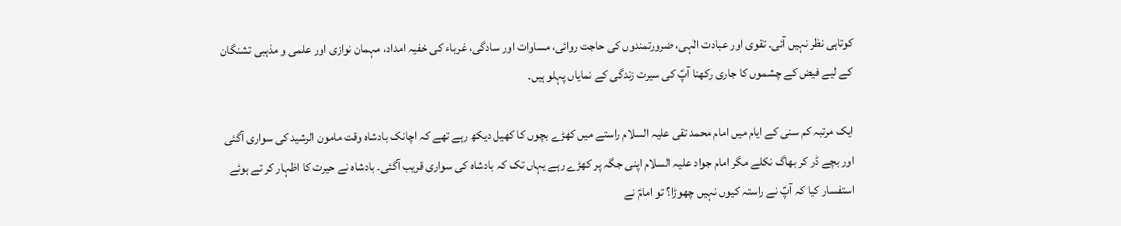کوتاہی نظر نہیں آئی۔ تقوی اور عبادت الٰہی، ضرورتمندوں کی حاجت روائی، مساوات اور سادگی، غرباء کی خفیہ امداد، مہمان نوازی اور علمی و مذہبی تشنگان کے لیے فیض کے چشموں کا جاری رکھنا آپؑ کی سیرت زندگی کے نمایاں پہلو ہیں۔

ایک مرتبہ کم سنی کے ایام میں امام محمد تقی علیہ السلام راستے میں کھڑے بچوں کا کھیل دیکھ رہے تھے کہ اچانک بادشاہ وقت مامون الرشید کی سواری آگئی اور بچے ڈر کر بھاگ نکلے مگر امام جواد علیہ السلام اپنی جگہ پر کھڑے رہے یہاں تک کہ بادشاہ کی سواری قریب آگئی۔ بادشاہ نے حیرت کا اظہار کر تے ہوئے استفسار کیا کہ آپؑ نے راستہ کیوں نہیں چھوڑا؟ تو امامؑ نے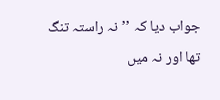جواب دیا کہ ’’نہ راستہ تنگ تھا اور نہ میں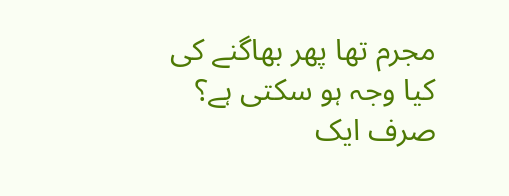مجرم تھا پھر بھاگنے کی کیا وجہ ہو سکتی ہے؟ صرف ایک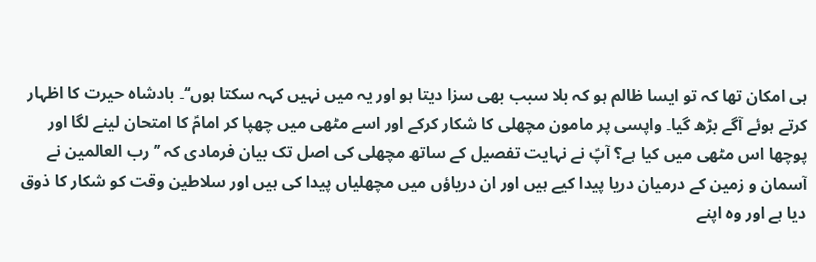ہی امکان تھا کہ تو ایسا ظالم ہو کہ بلا سبب بھی سزا دیتا ہو اور یہ میں نہیں کہہ سکتا ہوں‘‘۔ بادشاہ حیرت کا اظہار کرتے ہوئے آگے بڑھ گیا۔ واپسی پر مامون مچھلی کا شکار کرکے اور اسے مٹھی میں چھپا کر امامؑ کا امتحان لینے لگا اور پوچھا اس مٹھی میں کیا ہے؟ آپؑ نے نہایت تفصیل کے ساتھ مچھلی کی اصل تک بیان فرمادی کہ ’’رب العالمین نے آسمان و زمین کے درمیان دریا پیدا کیے ہیں اور ان دریاؤں میں مچھلیاں پیدا کی ہیں اور سلاطین وقت کو شکار کا ذوق دیا ہے اور وہ اپنے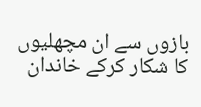بازوں سے ان مچھلیوں کا شکار کرکے خاندان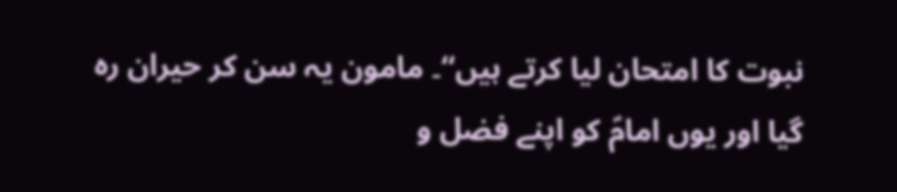نبوت کا امتحان لیا کرتے ہیں‘‘۔ مامون یہ سن کر حیران رہ گیا اور یوں امامؑ کو اپنے فضل و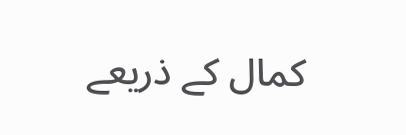کمال کے ذریعے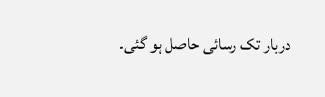دربار تک رسائی حاصل ہو گئی۔